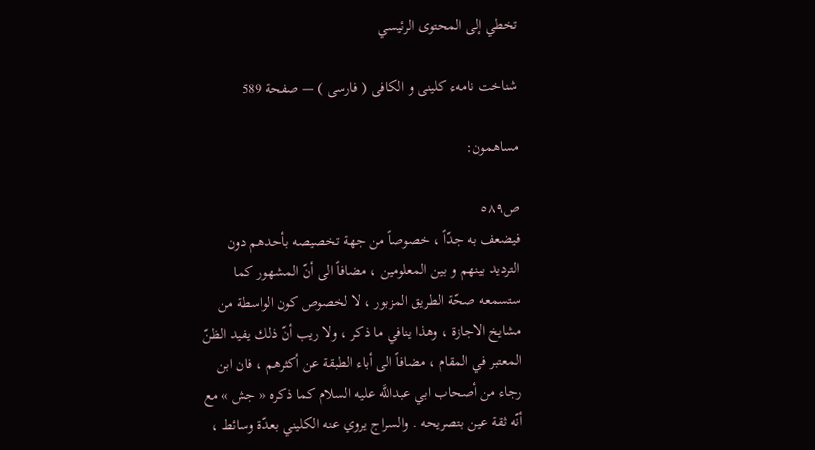تخطي إلى المحتوى الرئيسي

شناخت نامهء كلينى و الكافى ( فارسى ) — صفحة 589

مساهمون:

ص٥٨٩
فيضعف به جدّاً ، خصوصاً من جهة تخصيصه بأحدهم دون الترديد بينهم و بين المعلومين ، مضافاً الى أنّ المشهور كما ستسمعه صحّة الطريق المزبور ، لا لخصوص كون الواسطة من مشايخ الاجازة ، وهذا ينافي ما ذكر ، ولا ريب أنّ ذلك يفيد الظنّ المعتبر في المقام ، مضافاً الى أباء الطبقة عن أكثرهم ، فان ابن رجاء من أصحاب ابي عبداللَّه عليه السلام كما ذكره « جش » مع أنّه ثقة عين بتصريحه . والسراج يروي عنه الكليني بعدّة وسائط ،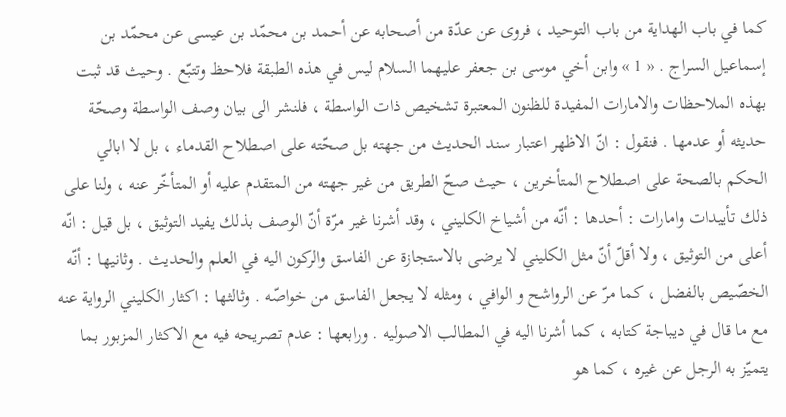كما في باب الهداية من باب التوحيد ، فروى عن عدّة من أصحابه عن أحمد بن محمّد بن عيسى عن محمّد بن إسماعيل السراج . « 1 » وابن أخي موسى بن جعفر عليهما السلام ليس في هذه الطبقة فلاحظ وتتبّع . وحيث قد ثبت بهذه الملاحظات والامارات المفيدة للظنون المعتبرة تشخيص ذات الواسطة ، فلنشر الى بيان وصف الواسطة وصحّة حديثه أو عدمها . فنقول : انّ الاظهر اعتبار سند الحديث من جهته بل صحّته على اصطلاح القدماء ، بل لا ابالي الحكم بالصحة على اصطلاح المتأخرين ، حيث صحّ الطريق من غير جهته من المتقدم عليه أو المتأخّر عنه ، ولنا على ذلك تأييدات وامارات : أحدها : أنّه من أشياخ الكليني ، وقد أشرنا غير مرّة أنّ الوصف بذلك يفيد التوثيق ، بل قيل : انّه أعلى من التوثيق ، ولا أقلّ أنّ مثل الكليني لا يرضى بالاستجازة عن الفاسق والركون اليه في العلم والحديث . وثانيها : أنّه الخصّيص بالفضل ، كما مرّ عن الرواشح و الوافي ، ومثله لا يجعل الفاسق من خواصّه . وثالثها : اكثار الكليني الرواية عنه مع ما قال في ديباجة كتابه ، كما أشرنا اليه في المطالب الاصوليه . ورابعها : عدم تصريحه فيه مع الاكثار المزبور بما يتميّز به الرجل عن غيره ، كما هو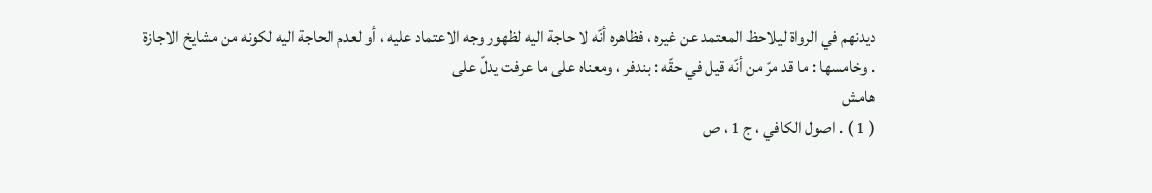ديدنهم في الرواة ليلاحظ المعتمد عن غيره ، فظاهره أنّه لا حاجة اليه لظهور وجه الاعتماد عليه ، أو لعدم الحاجة اليه لكونه من مشايخ الاجازة . وخامسها : ما قد مرّ من أنّه قيل في حقّه : بندفر ، ومعناه على ما عرفت يدلّ على
هامش
( 1 ) . اصول الكافي ، ج 1 ، ص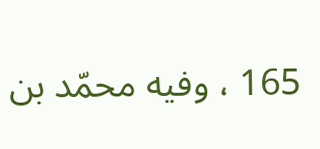165 ، وفيه محمّد بن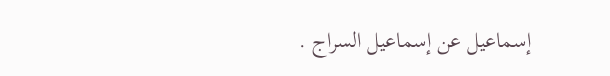إسماعيل عن إسماعيل السراج .